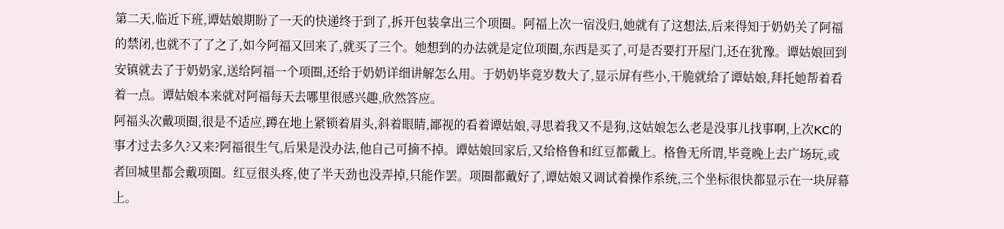第二天,临近下班,谭姑娘期盼了一天的快递终于到了,拆开包装拿出三个项圈。阿福上次一宿没归,她就有了这想法,后来得知于奶奶关了阿福的禁闭,也就不了了之了,如今阿福又回来了,就买了三个。她想到的办法就是定位项圈,东西是买了,可是否要打开屋门,还在犹豫。谭姑娘回到安镇就去了于奶奶家,送给阿福一个项圈,还给于奶奶详细讲解怎么用。于奶奶毕竟岁数大了,显示屏有些小,干脆就给了谭姑娘,拜托她帮着看着一点。谭姑娘本来就对阿福每天去哪里很感兴趣,欣然答应。
阿福头次戴项圈,很是不适应,蹲在地上紧锁着眉头,斜着眼睛,鄙视的看着谭姑娘,寻思着我又不是狗,这姑娘怎么老是没事儿找事啊,上次KC的事才过去多久?又来?阿福很生气,后果是没办法,他自己可摘不掉。谭姑娘回家后,又给格鲁和红豆都戴上。格鲁无所谓,毕竟晚上去广场玩,或者回城里都会戴项圈。红豆很头疼,使了半天劲也没弄掉,只能作罢。项圈都戴好了,谭姑娘又调试着操作系统,三个坐标很快都显示在一块屏幕上。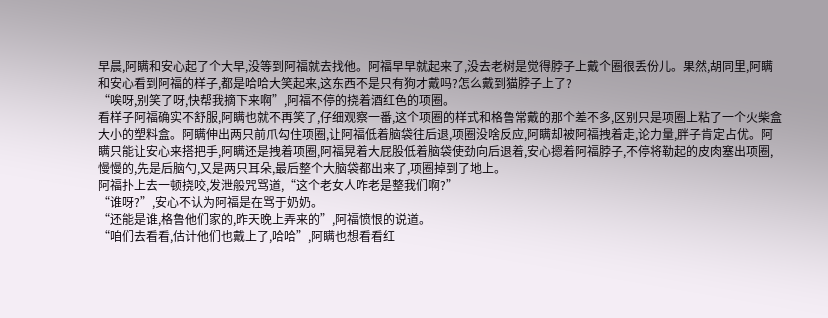早晨,阿瞒和安心起了个大早,没等到阿福就去找他。阿福早早就起来了,没去老树是觉得脖子上戴个圈很丢份儿。果然,胡同里,阿瞒和安心看到阿福的样子,都是哈哈大笑起来,这东西不是只有狗才戴吗?怎么戴到猫脖子上了?
“唉呀,别笑了呀,快帮我摘下来啊”,阿福不停的挠着酒红色的项圈。
看样子阿福确实不舒服,阿瞒也就不再笑了,仔细观察一番,这个项圈的样式和格鲁常戴的那个差不多,区别只是项圈上粘了一个火柴盒大小的塑料盒。阿瞒伸出两只前爪勾住项圈,让阿福低着脑袋往后退,项圈没啥反应,阿瞒却被阿福拽着走,论力量,胖子肯定占优。阿瞒只能让安心来搭把手,阿瞒还是拽着项圈,阿福晃着大屁股低着脑袋使劲向后退着,安心摁着阿福脖子,不停将勒起的皮肉塞出项圈,慢慢的,先是后脑勺,又是两只耳朵,最后整个大脑袋都出来了,项圈掉到了地上。
阿福扑上去一顿挠咬,发泄般咒骂道,“这个老女人咋老是整我们啊?”
“谁呀?”,安心不认为阿福是在骂于奶奶。
“还能是谁,格鲁他们家的,昨天晚上弄来的”,阿福愤恨的说道。
“咱们去看看,估计他们也戴上了,哈哈”,阿瞒也想看看红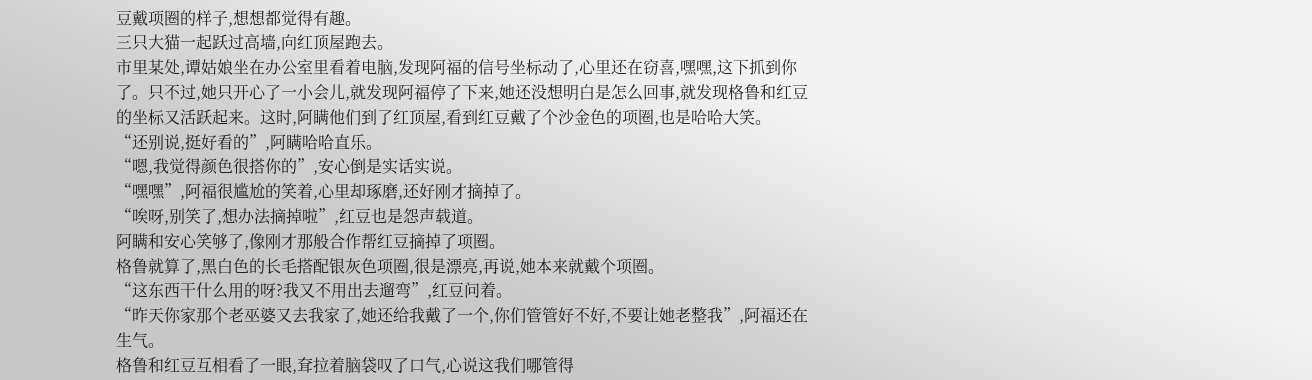豆戴项圈的样子,想想都觉得有趣。
三只大猫一起跃过高墙,向红顶屋跑去。
市里某处,谭姑娘坐在办公室里看着电脑,发现阿福的信号坐标动了,心里还在窃喜,嘿嘿,这下抓到你了。只不过,她只开心了一小会儿,就发现阿福停了下来,她还没想明白是怎么回事,就发现格鲁和红豆的坐标又活跃起来。这时,阿瞒他们到了红顶屋,看到红豆戴了个沙金色的项圈,也是哈哈大笑。
“还别说,挺好看的”,阿瞒哈哈直乐。
“嗯,我觉得颜色很搭你的”,安心倒是实话实说。
“嘿嘿”,阿福很尴尬的笑着,心里却琢磨,还好刚才摘掉了。
“唉呀,别笑了,想办法摘掉啦”,红豆也是怨声载道。
阿瞒和安心笑够了,像刚才那般合作帮红豆摘掉了项圈。
格鲁就算了,黑白色的长毛搭配银灰色项圈,很是漂亮,再说,她本来就戴个项圈。
“这东西干什么用的呀?我又不用出去遛弯”,红豆问着。
“昨天你家那个老巫婆又去我家了,她还给我戴了一个,你们管管好不好,不要让她老整我”,阿福还在生气。
格鲁和红豆互相看了一眼,耷拉着脑袋叹了口气,心说这我们哪管得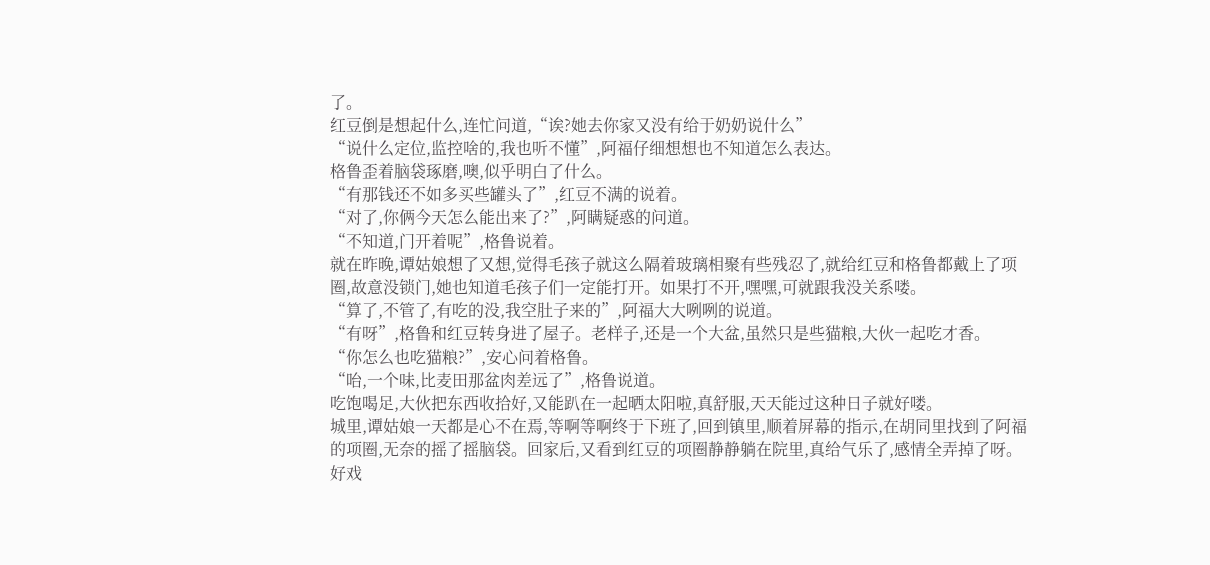了。
红豆倒是想起什么,连忙问道,“诶?她去你家又没有给于奶奶说什么”
“说什么定位,监控啥的,我也听不懂”,阿福仔细想想也不知道怎么表达。
格鲁歪着脑袋琢磨,噢,似乎明白了什么。
“有那钱还不如多买些罐头了”,红豆不满的说着。
“对了,你俩今天怎么能出来了?”,阿瞒疑惑的问道。
“不知道,门开着呢”,格鲁说着。
就在昨晚,谭姑娘想了又想,觉得毛孩子就这么隔着玻璃相聚有些残忍了,就给红豆和格鲁都戴上了项圈,故意没锁门,她也知道毛孩子们一定能打开。如果打不开,嘿嘿,可就跟我没关系喽。
“算了,不管了,有吃的没,我空肚子来的”,阿福大大咧咧的说道。
“有呀”,格鲁和红豆转身进了屋子。老样子,还是一个大盆,虽然只是些猫粮,大伙一起吃才香。
“你怎么也吃猫粮?”,安心问着格鲁。
“咍,一个味,比麦田那盆肉差远了”,格鲁说道。
吃饱喝足,大伙把东西收拾好,又能趴在一起晒太阳啦,真舒服,天天能过这种日子就好喽。
城里,谭姑娘一天都是心不在焉,等啊等啊终于下班了,回到镇里,顺着屏幕的指示,在胡同里找到了阿福的项圈,无奈的摇了摇脑袋。回家后,又看到红豆的项圈静静躺在院里,真给气乐了,感情全弄掉了呀。好戏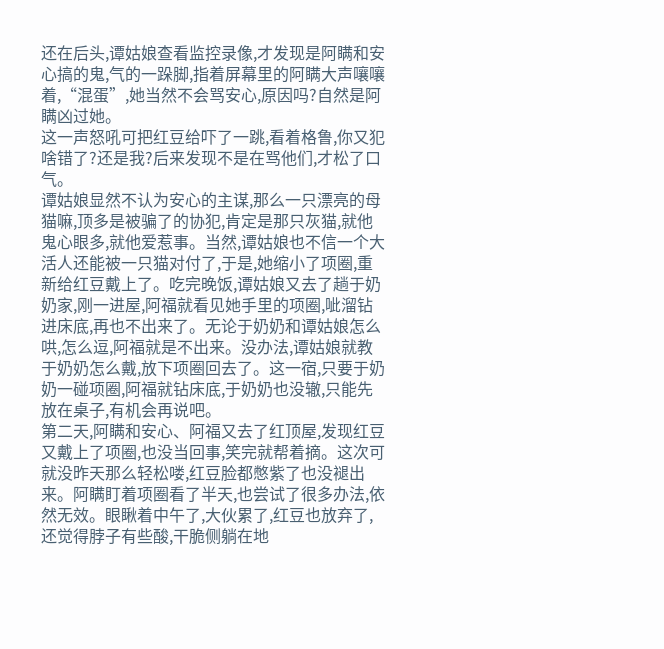还在后头,谭姑娘查看监控录像,才发现是阿瞒和安心搞的鬼,气的一跺脚,指着屏幕里的阿瞒大声嚷嚷着,“混蛋”,她当然不会骂安心,原因吗?自然是阿瞒凶过她。
这一声怒吼可把红豆给吓了一跳,看着格鲁,你又犯啥错了?还是我?后来发现不是在骂他们,才松了口气。
谭姑娘显然不认为安心的主谋,那么一只漂亮的母猫嘛,顶多是被骗了的协犯,肯定是那只灰猫,就他鬼心眼多,就他爱惹事。当然,谭姑娘也不信一个大活人还能被一只猫对付了,于是,她缩小了项圈,重新给红豆戴上了。吃完晚饭,谭姑娘又去了趟于奶奶家,刚一进屋,阿福就看见她手里的项圈,呲溜钻进床底,再也不出来了。无论于奶奶和谭姑娘怎么哄,怎么逗,阿福就是不出来。没办法,谭姑娘就教于奶奶怎么戴,放下项圈回去了。这一宿,只要于奶奶一碰项圈,阿福就钻床底,于奶奶也没辙,只能先放在桌子,有机会再说吧。
第二天,阿瞒和安心、阿福又去了红顶屋,发现红豆又戴上了项圈,也没当回事,笑完就帮着摘。这次可就没昨天那么轻松喽,红豆脸都憋紫了也没褪出来。阿瞒盯着项圈看了半天,也尝试了很多办法,依然无效。眼瞅着中午了,大伙累了,红豆也放弃了,还觉得脖子有些酸,干脆侧躺在地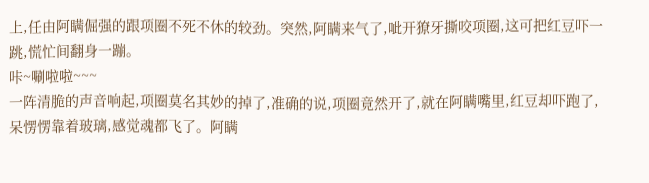上,任由阿瞒倔强的跟项圈不死不休的较劲。突然,阿瞒来气了,呲开獠牙撕咬项圈,这可把红豆吓一跳,慌忙间翻身一蹦。
咔~唰啦啦~~~
一阵清脆的声音响起,项圈莫名其妙的掉了,准确的说,项圈竟然开了,就在阿瞒嘴里,红豆却吓跑了,呆愣愣靠着玻璃,感觉魂都飞了。阿瞒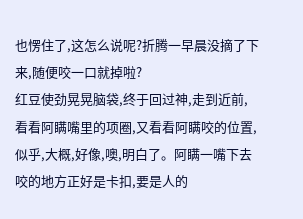也愣住了,这怎么说呢?折腾一早晨没摘了下来,随便咬一口就掉啦?
红豆使劲晃晃脑袋,终于回过神,走到近前,看看阿瞒嘴里的项圈,又看看阿瞒咬的位置,似乎,大概,好像,噢,明白了。阿瞒一嘴下去咬的地方正好是卡扣,要是人的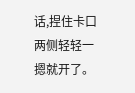话,捏住卡口两侧轻轻一摁就开了。